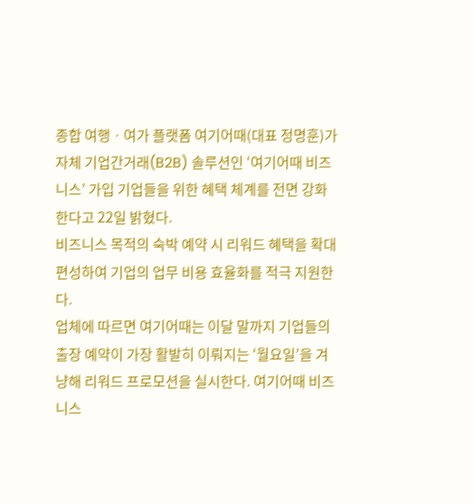종합 여행ㆍ여가 플랫폼 여기어때(대표 정명훈)가 자체 기업간거래(B2B) 솔루션인 ‘여기어때 비즈니스’ 가입 기업들을 위한 혜택 체계를 전면 강화한다고 22일 밝혔다.
비즈니스 목적의 숙박 예약 시 리워드 혜택을 확대 편성하여 기업의 업무 비용 효율화를 적극 지원한다.
업체에 따르면 여기어때는 이달 말까지 기업들의 출장 예약이 가장 활발히 이뤄지는 ‘월요일’을 겨냥해 리워드 프로모션을 실시한다. 여기어때 비즈니스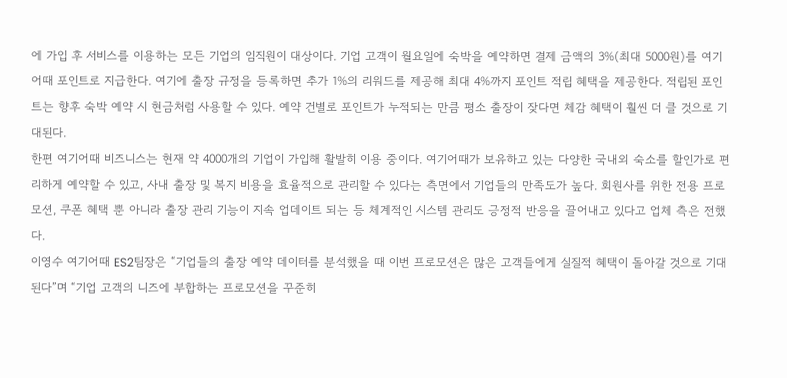에 가입 후 서비스를 이용하는 모든 기업의 임직원이 대상이다. 기업 고객이 월요일에 숙박을 예약하면 결제 금액의 3%(최대 5000원)를 여기어때 포인트로 지급한다. 여기에 출장 규정을 등록하면 추가 1%의 리워드를 제공해 최대 4%까지 포인트 적립 혜택을 제공한다. 적립된 포인트는 향후 숙박 예약 시 현금처럼 사용할 수 있다. 예약 건별로 포인트가 누적되는 만큼 평소 출장이 잦다면 체감 혜택이 훨씬 더 클 것으로 기대된다.
한편 여기어때 비즈니스는 현재 약 4000개의 기업이 가입해 활발히 이용 중이다. 여기어때가 보유하고 있는 다양한 국내외 숙소를 할인가로 편리하게 예약할 수 있고, 사내 출장 및 복지 비용을 효율적으로 관리할 수 있다는 측면에서 기업들의 만족도가 높다. 회원사를 위한 전용 프로모션, 쿠폰 혜택 뿐 아니라 출장 관리 기능이 지속 업데이트 되는 등 체계적인 시스템 관리도 긍정적 반응을 끌어내고 있다고 업체 측은 전했다.
이영수 여기어때 ES2팀장은 “기업들의 출장 예약 데이터를 분석했을 때 이번 프로모션은 많은 고객들에게 실질적 혜택이 돌아갈 것으로 기대된다”며 “기업 고객의 니즈에 부합하는 프로모션을 꾸준히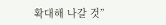확대해 나갈 것”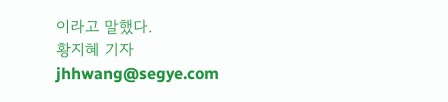이라고 말했다.
황지혜 기자 jhhwang@segye.com